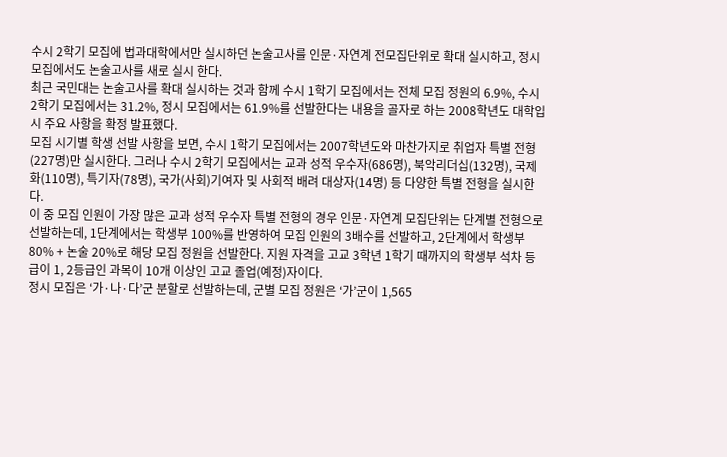수시 2학기 모집에 법과대학에서만 실시하던 논술고사를 인문·자연계 전모집단위로 확대 실시하고, 정시 모집에서도 논술고사를 새로 실시 한다.
최근 국민대는 논술고사를 확대 실시하는 것과 함께 수시 1학기 모집에서는 전체 모집 정원의 6.9%, 수시 2학기 모집에서는 31.2%, 정시 모집에서는 61.9%를 선발한다는 내용을 골자로 하는 2008학년도 대학입시 주요 사항을 확정 발표했다.
모집 시기별 학생 선발 사항을 보면, 수시 1학기 모집에서는 2007학년도와 마찬가지로 취업자 특별 전형(227명)만 실시한다. 그러나 수시 2학기 모집에서는 교과 성적 우수자(686명), 북악리더십(132명), 국제화(110명), 특기자(78명), 국가(사회)기여자 및 사회적 배려 대상자(14명) 등 다양한 특별 전형을 실시한다.
이 중 모집 인원이 가장 많은 교과 성적 우수자 특별 전형의 경우 인문·자연계 모집단위는 단계별 전형으로 선발하는데, 1단계에서는 학생부 100%를 반영하여 모집 인원의 3배수를 선발하고, 2단계에서 학생부 80% + 논술 20%로 해당 모집 정원을 선발한다. 지원 자격을 고교 3학년 1학기 때까지의 학생부 석차 등급이 1, 2등급인 과목이 10개 이상인 고교 졸업(예정)자이다.
정시 모집은 ‘가·나·다’군 분할로 선발하는데, 군별 모집 정원은 ‘가’군이 1,565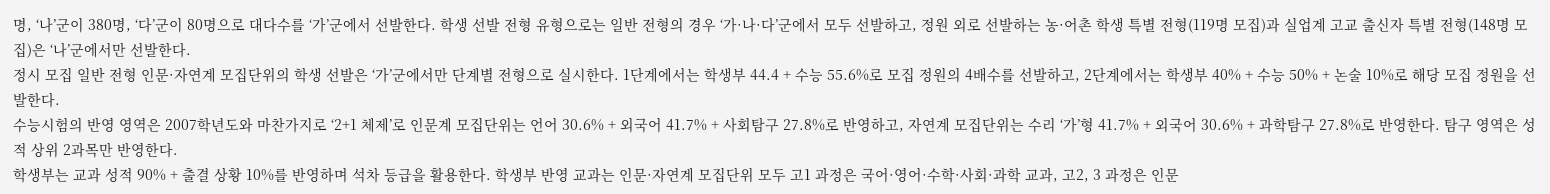명, ‘나’군이 380명, ‘다’군이 80명으로 대다수를 ‘가’군에서 선발한다. 학생 선발 전형 유형으로는 일반 전형의 경우 ‘가·나·다’군에서 모두 선발하고, 정원 외로 선발하는 농·어촌 학생 특별 전형(119명 모집)과 실업계 고교 출신자 특별 전형(148명 모집)은 ‘나’군에서만 선발한다.
정시 모집 일반 전형 인문·자연계 모집단위의 학생 선발은 ‘가’군에서만 단계별 전형으로 실시한다. 1단계에서는 학생부 44.4 + 수능 55.6%로 모집 정원의 4배수를 선발하고, 2단계에서는 학생부 40% + 수능 50% + 논술 10%로 해당 모집 정원을 선발한다.
수능시험의 반영 영역은 2007학년도와 마찬가지로 ‘2+1 체제’로 인문계 모집단위는 언어 30.6% + 외국어 41.7% + 사회탐구 27.8%로 반영하고, 자연계 모집단위는 수리 ‘가’형 41.7% + 외국어 30.6% + 과학탐구 27.8%로 반영한다. 탐구 영역은 성적 상위 2과목만 반영한다.
학생부는 교과 성적 90% + 출결 상황 10%를 반영하며 석차 등급을 활용한다. 학생부 반영 교과는 인문·자연계 모집단위 모두 고1 과정은 국어·영어·수학·사회·과학 교과, 고2, 3 과정은 인문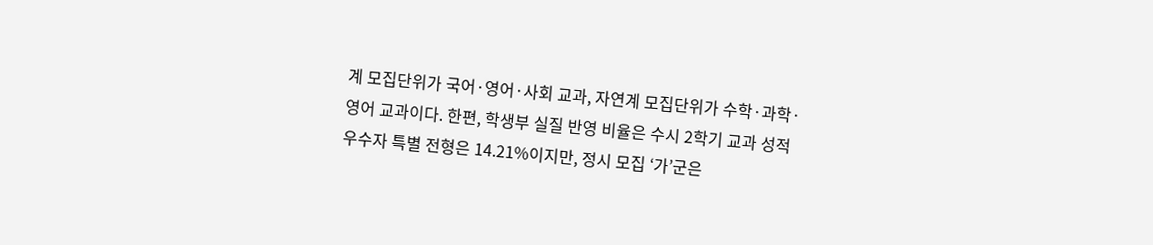계 모집단위가 국어·영어·사회 교과, 자연계 모집단위가 수학·과학·영어 교과이다. 한편, 학생부 실질 반영 비율은 수시 2학기 교과 성적 우수자 특별 전형은 14.21%이지만, 정시 모집 ‘가’군은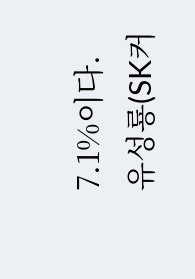7.1%이다.
유성룡(SK커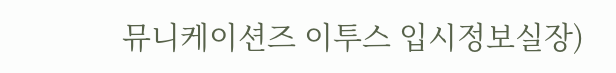뮤니케이션즈 이투스 입시정보실장)